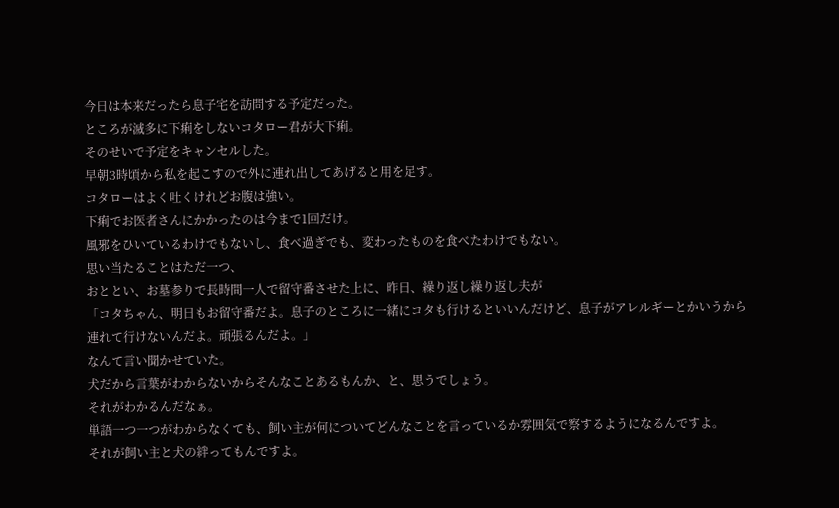今日は本来だったら息子宅を訪問する予定だった。
ところが滅多に下痢をしないコタロー君が大下痢。
そのせいで予定をキャンセルした。
早朝3時頃から私を起こすので外に連れ出してあげると用を足す。
コタローはよく吐くけれどお腹は強い。
下痢でお医者さんにかかったのは今まで1回だけ。
風邪をひいているわけでもないし、食べ過ぎでも、変わったものを食べたわけでもない。
思い当たることはただ一つ、
おととい、お墓参りで長時間一人で留守番させた上に、昨日、繰り返し繰り返し夫が
「コタちゃん、明日もお留守番だよ。息子のところに一緒にコタも行けるといいんだけど、息子がアレルギーとかいうから連れて行けないんだよ。頑張るんだよ。」
なんて言い聞かせていた。
犬だから言葉がわからないからそんなことあるもんか、と、思うでしょう。
それがわかるんだなぁ。
単語一つ一つがわからなくても、飼い主が何についてどんなことを言っているか雰囲気で察するようになるんですよ。
それが飼い主と犬の絆ってもんですよ。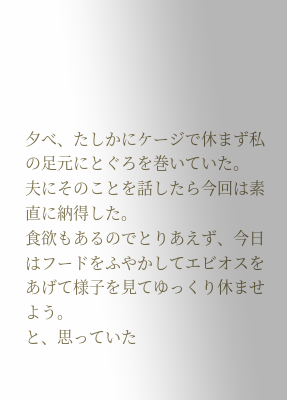夕べ、たしかにケージで休まず私の足元にとぐろを巻いていた。
夫にそのことを話したら今回は素直に納得した。
食欲もあるのでとりあえず、今日はフードをふやかしてエビオスをあげて様子を見てゆっくり休ませよう。
と、思っていた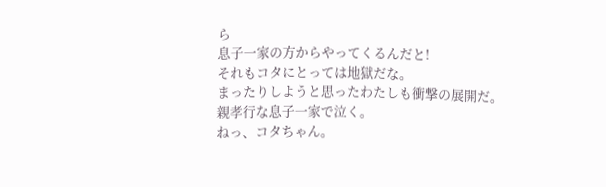ら
息子一家の方からやってくるんだと!
それもコタにとっては地獄だな。
まったりしようと思ったわたしも衝撃の展開だ。
親孝行な息子一家で泣く。
ねっ、コタちゃん。